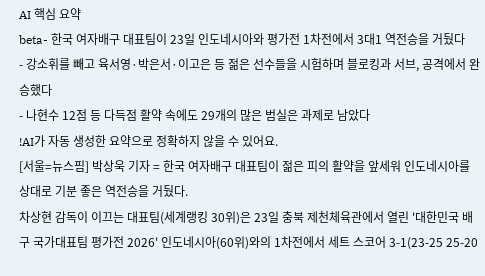AI 핵심 요약
beta- 한국 여자배구 대표팀이 23일 인도네시아와 평가전 1차전에서 3대1 역전승을 거뒀다
- 강소휘를 빼고 육서영·박은서·이고은 등 젊은 선수들을 시험하며 블로킹과 서브, 공격에서 완승했다
- 나현수 12점 등 다득점 활약 속에도 29개의 많은 범실은 과제로 남았다
!AI가 자동 생성한 요약으로 정확하지 않을 수 있어요.
[서울=뉴스핌] 박상욱 기자 = 한국 여자배구 대표팀이 젊은 피의 활약을 앞세워 인도네시아를 상대로 기분 좋은 역전승을 거뒀다.
차상현 감독이 이끄는 대표팀(세계랭킹 30위)은 23일 충북 제천체육관에서 열린 '대한민국 배구 국가대표팀 평가전 2026' 인도네시아(60위)와의 1차전에서 세트 스코어 3-1(23-25 25-20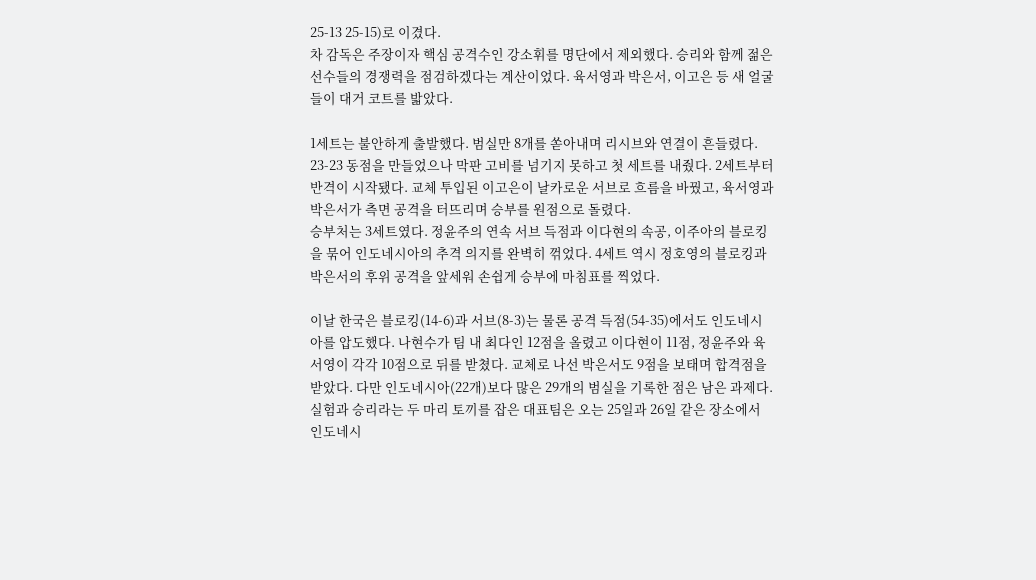25-13 25-15)로 이겼다.
차 감독은 주장이자 핵심 공격수인 강소휘를 명단에서 제외했다. 승리와 함께 젊은 선수들의 경쟁력을 점검하겠다는 계산이었다. 육서영과 박은서, 이고은 등 새 얼굴들이 대거 코트를 밟았다.

1세트는 불안하게 출발했다. 범실만 8개를 쏟아내며 리시브와 연결이 흔들렸다. 23-23 동점을 만들었으나 막판 고비를 넘기지 못하고 첫 세트를 내줬다. 2세트부터 반격이 시작됐다. 교체 투입된 이고은이 날카로운 서브로 흐름을 바꿨고, 육서영과 박은서가 측면 공격을 터뜨리며 승부를 원점으로 돌렸다.
승부처는 3세트였다. 정윤주의 연속 서브 득점과 이다현의 속공, 이주아의 블로킹을 묶어 인도네시아의 추격 의지를 완벽히 꺾었다. 4세트 역시 정호영의 블로킹과 박은서의 후위 공격을 앞세워 손쉽게 승부에 마침표를 찍었다.

이날 한국은 블로킹(14-6)과 서브(8-3)는 물론 공격 득점(54-35)에서도 인도네시아를 압도했다. 나현수가 팀 내 최다인 12점을 올렸고 이다현이 11점, 정윤주와 육서영이 각각 10점으로 뒤를 받쳤다. 교체로 나선 박은서도 9점을 보태며 합격점을 받았다. 다만 인도네시아(22개)보다 많은 29개의 범실을 기록한 점은 남은 과제다.
실험과 승리라는 두 마리 토끼를 잡은 대표팀은 오는 25일과 26일 같은 장소에서 인도네시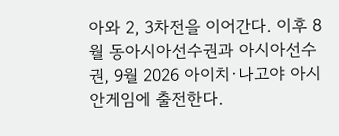아와 2, 3차전을 이어간다. 이후 8월 동아시아선수권과 아시아선수권, 9월 2026 아이치·나고야 아시안게임에 출전한다.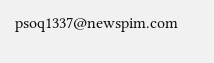psoq1337@newspim.com